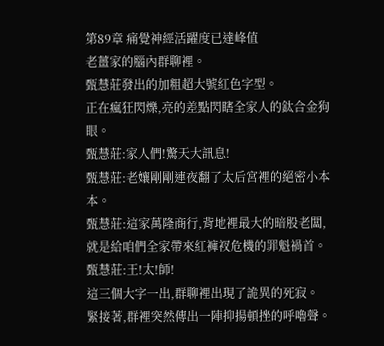第89章 痛覺神經活躍度已達峰值
老薑家的腦內群聊裡。
甄慧莊發出的加粗超大號紅色字型。
正在瘋狂閃爍,亮的差點閃瞎全家人的鈦合金狗眼。
甄慧莊:家人們!驚天大訊息!
甄慧莊:老孃剛剛連夜翻了太后宮裡的絕密小本本。
甄慧莊:這家萬隆商行,背地裡最大的暗股老闆,就是給咱們全家帶來紅褲衩危機的罪魁禍首。
甄慧莊:王!太!師!
這三個大字一出,群聊裡出現了詭異的死寂。
緊接著,群裡突然傳出一陣抑揚頓挫的呼嚕聲。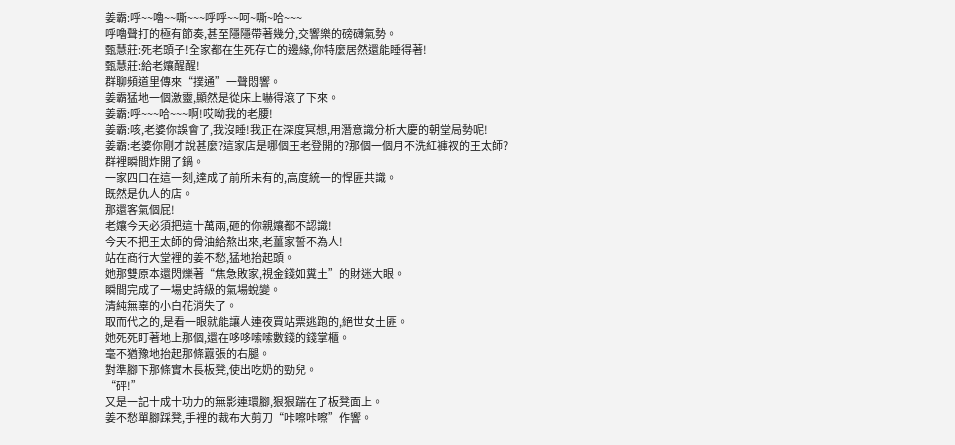姜霸:呼~~嚕~~嘶~~~呼呼~~呵~嘶~哈~~~
呼嚕聲打的極有節奏,甚至隱隱帶著幾分,交響樂的磅礴氣勢。
甄慧莊:死老頭子!全家都在生死存亡的邊緣,你特麼居然還能睡得著!
甄慧莊:給老孃醒醒!
群聊頻道里傳來“撲通”一聲悶響。
姜霸猛地一個激靈,顯然是從床上嚇得滾了下來。
姜霸:呼~~~哈~~~啊!哎呦我的老腰!
姜霸:咳,老婆你誤會了,我沒睡!我正在深度冥想,用潛意識分析大慶的朝堂局勢呢!
姜霸:老婆你剛才說甚麼?這家店是哪個王老登開的?那個一個月不洗紅褲衩的王太師?
群裡瞬間炸開了鍋。
一家四口在這一刻,達成了前所未有的,高度統一的悍匪共識。
既然是仇人的店。
那還客氣個屁!
老孃今天必須把這十萬兩,砸的你親孃都不認識!
今天不把王太師的骨油給熬出來,老薑家誓不為人!
站在商行大堂裡的姜不愁,猛地抬起頭。
她那雙原本還閃爍著“焦急敗家,視金錢如糞土”的財迷大眼。
瞬間完成了一場史詩級的氣場蛻變。
清純無辜的小白花消失了。
取而代之的,是看一眼就能讓人連夜買站票逃跑的,絕世女土匪。
她死死盯著地上那個,還在哆哆嗦嗦數錢的錢掌櫃。
毫不猶豫地抬起那條囂張的右腿。
對準腳下那條實木長板凳,使出吃奶的勁兒。
“砰!”
又是一記十成十功力的無影連環腳,狠狠踹在了板凳面上。
姜不愁單腳踩凳,手裡的裁布大剪刀“咔嚓咔嚓”作響。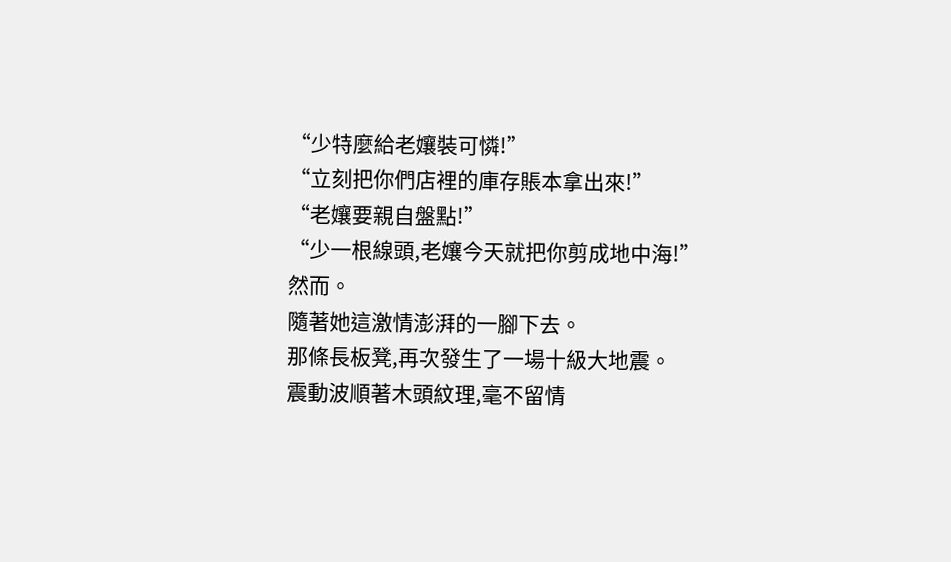“少特麼給老孃裝可憐!”
“立刻把你們店裡的庫存賬本拿出來!”
“老孃要親自盤點!”
“少一根線頭,老孃今天就把你剪成地中海!”
然而。
隨著她這激情澎湃的一腳下去。
那條長板凳,再次發生了一場十級大地震。
震動波順著木頭紋理,毫不留情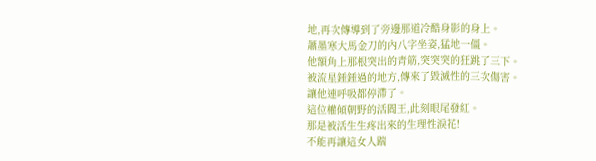地,再次傳導到了旁邊那道冷酷身影的身上。
蕭墨寒大馬金刀的內八字坐姿,猛地一僵。
他額角上那根突出的青筋,突突突的狂跳了三下。
被流星錘錘過的地方,傳來了毀滅性的三次傷害。
讓他連呼吸都停滯了。
這位權傾朝野的活閻王,此刻眼尾發紅。
那是被活生生疼出來的生理性淚花!
不能再讓這女人踹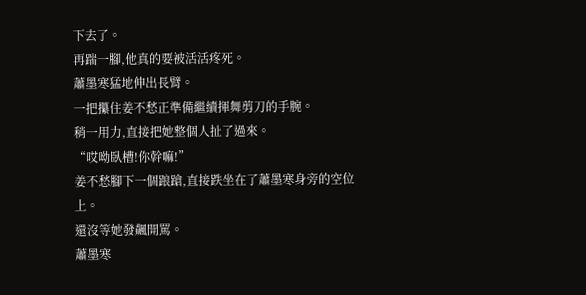下去了。
再踹一腳,他真的要被活活疼死。
蕭墨寒猛地伸出長臂。
一把攥住姜不愁正準備繼續揮舞剪刀的手腕。
稍一用力,直接把她整個人扯了過來。
“哎呦臥槽!你幹嘛!”
姜不愁腳下一個踉蹌,直接跌坐在了蕭墨寒身旁的空位上。
還沒等她發飆開罵。
蕭墨寒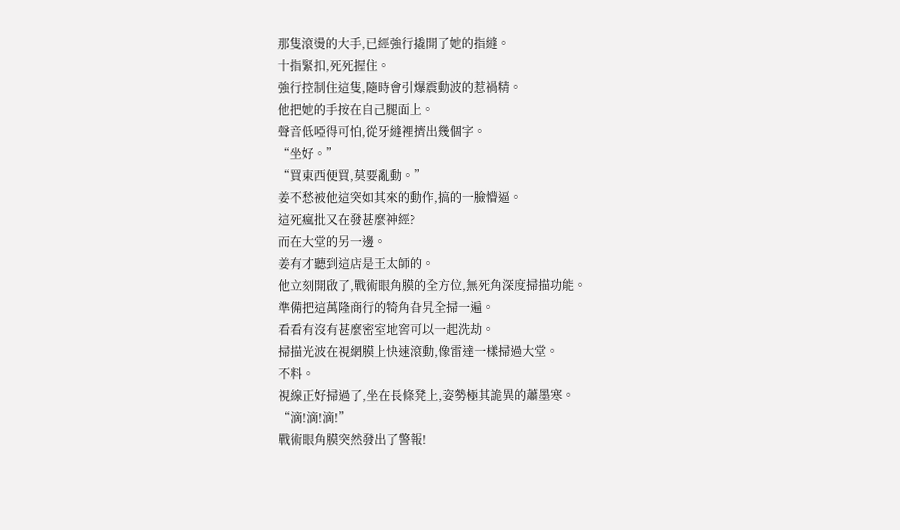那隻滾燙的大手,已經強行撬開了她的指縫。
十指緊扣,死死握住。
強行控制住這隻,隨時會引爆震動波的惹禍精。
他把她的手按在自己腿面上。
聲音低啞得可怕,從牙縫裡擠出幾個字。
“坐好。”
“買東西便買,莫要亂動。”
姜不愁被他這突如其來的動作,搞的一臉懵逼。
這死瘋批又在發甚麼神經?
而在大堂的另一邊。
姜有才聽到這店是王太師的。
他立刻開啟了,戰術眼角膜的全方位,無死角深度掃描功能。
準備把這萬隆商行的犄角旮旯全掃一遍。
看看有沒有甚麼密室地窖可以一起洗劫。
掃描光波在視網膜上快速滾動,像雷達一樣掃過大堂。
不料。
視線正好掃過了,坐在長條凳上,姿勢極其詭異的蕭墨寒。
“滴!滴!滴!”
戰術眼角膜突然發出了警報!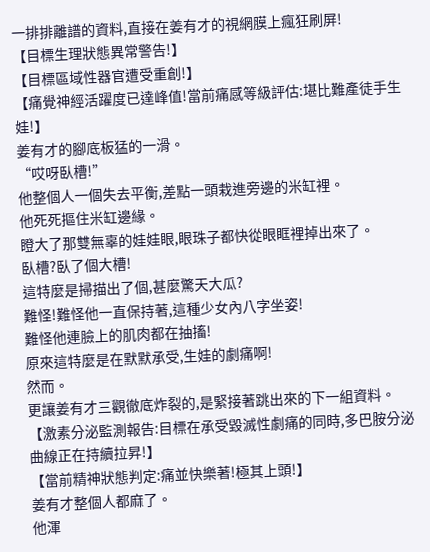一排排離譜的資料,直接在姜有才的視網膜上瘋狂刷屏!
【目標生理狀態異常警告!】
【目標區域性器官遭受重創!】
【痛覺神經活躍度已達峰值!當前痛感等級評估:堪比難產徒手生娃!】
姜有才的腳底板猛的一滑。
“哎呀臥槽!”
他整個人一個失去平衡,差點一頭栽進旁邊的米缸裡。
他死死摳住米缸邊緣。
瞪大了那雙無辜的娃娃眼,眼珠子都快從眼眶裡掉出來了。
臥槽?臥了個大槽!
這特麼是掃描出了個,甚麼驚天大瓜?
難怪!難怪他一直保持著,這種少女內八字坐姿!
難怪他連臉上的肌肉都在抽搐!
原來這特麼是在默默承受,生娃的劇痛啊!
然而。
更讓姜有才三觀徹底炸裂的,是緊接著跳出來的下一組資料。
【激素分泌監測報告:目標在承受毀滅性劇痛的同時,多巴胺分泌曲線正在持續拉昇!】
【當前精神狀態判定:痛並快樂著!極其上頭!】
姜有才整個人都麻了。
他渾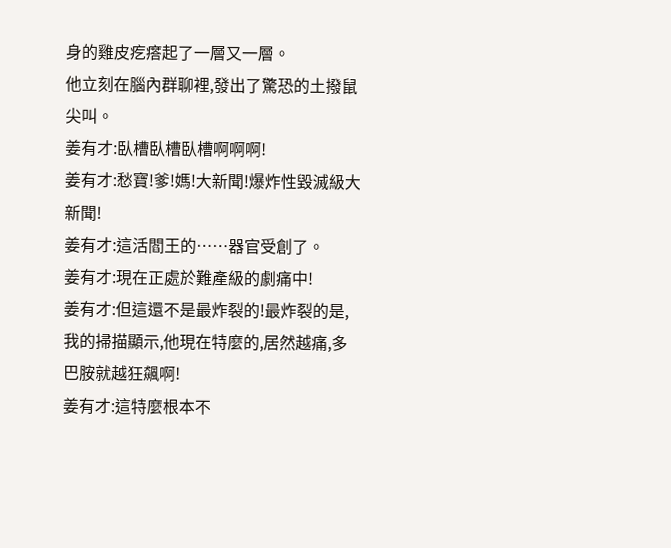身的雞皮疙瘩起了一層又一層。
他立刻在腦內群聊裡,發出了驚恐的土撥鼠尖叫。
姜有才:臥槽臥槽臥槽啊啊啊!
姜有才:愁寶!爹!媽!大新聞!爆炸性毀滅級大新聞!
姜有才:這活閻王的……器官受創了。
姜有才:現在正處於難產級的劇痛中!
姜有才:但這還不是最炸裂的!最炸裂的是,我的掃描顯示,他現在特麼的,居然越痛,多巴胺就越狂飆啊!
姜有才:這特麼根本不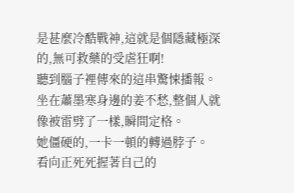是甚麼冷酷戰神,這就是個隱藏極深的,無可救藥的受虐狂啊!
聽到腦子裡傳來的這串驚悚播報。
坐在蕭墨寒身邊的姜不愁,整個人就像被雷劈了一樣,瞬間定格。
她僵硬的,一卡一頓的轉過脖子。
看向正死死握著自己的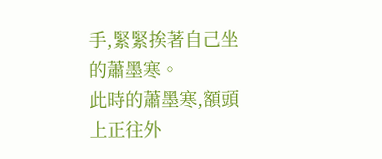手,緊緊挨著自己坐的蕭墨寒。
此時的蕭墨寒,額頭上正往外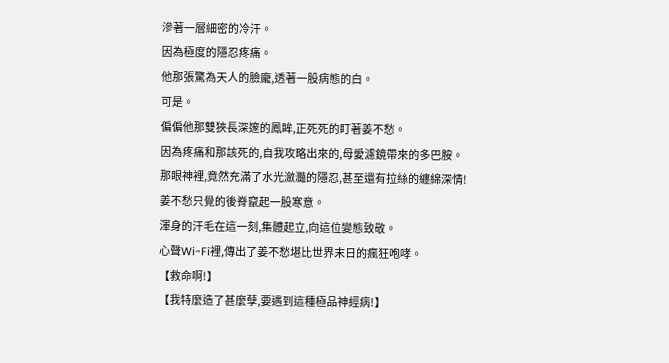滲著一層細密的冷汗。
因為極度的隱忍疼痛。
他那張驚為天人的臉龐,透著一股病態的白。
可是。
偏偏他那雙狹長深邃的鳳眸,正死死的盯著姜不愁。
因為疼痛和那該死的,自我攻略出來的,母愛濾鏡帶來的多巴胺。
那眼神裡,竟然充滿了水光瀲灩的隱忍,甚至還有拉絲的纏綿深情!
姜不愁只覺的後脊竄起一股寒意。
渾身的汗毛在這一刻,集體起立,向這位變態致敬。
心聲Wi-Fi裡,傳出了姜不愁堪比世界末日的瘋狂咆哮。
【救命啊!】
【我特麼造了甚麼孽,要遇到這種極品神經病!】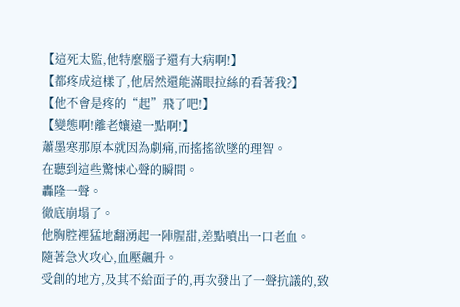【這死太監,他特麼腦子還有大病啊!】
【都疼成這樣了,他居然還能滿眼拉絲的看著我?】
【他不會是疼的“起”飛了吧!】
【變態啊!離老孃遠一點啊!】
蕭墨寒那原本就因為劇痛,而搖搖欲墜的理智。
在聽到這些驚悚心聲的瞬間。
轟隆一聲。
徹底崩塌了。
他胸腔裡猛地翻湧起一陣腥甜,差點噴出一口老血。
隨著急火攻心,血壓飆升。
受創的地方,及其不給面子的,再次發出了一聲抗議的,致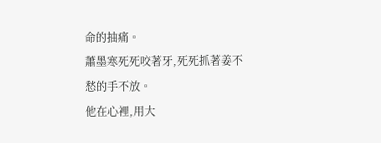命的抽痛。
蕭墨寒死死咬著牙,死死抓著姜不愁的手不放。
他在心裡,用大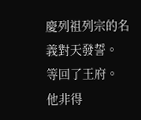慶列祖列宗的名義對天發誓。
等回了王府。
他非得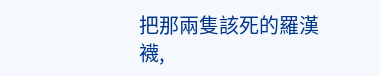把那兩隻該死的羅漢襪,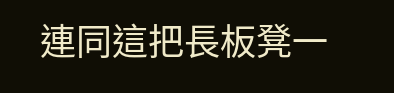連同這把長板凳一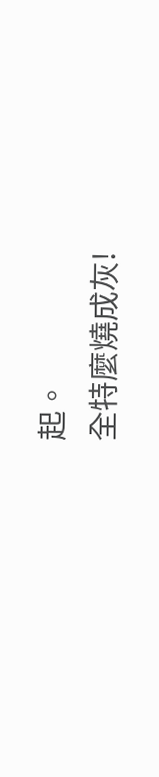起。
全特麼燒成灰!